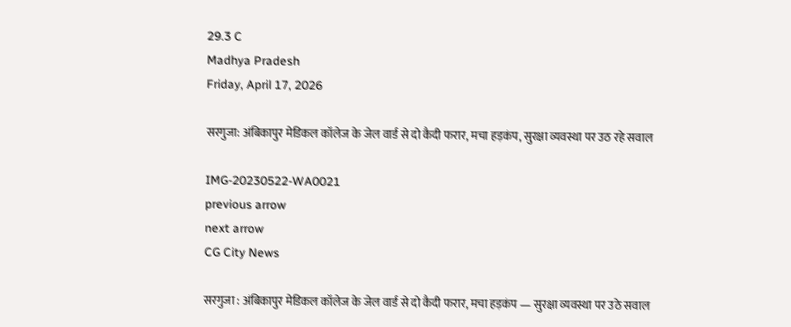29.3 C
Madhya Pradesh
Friday, April 17, 2026

सरगुजा: अंबिकापुर मेडिकल कॉलेज के जेल वार्ड से दो कैदी फरार, मचा हड़कंप, सुरक्षा व्यवस्था पर उठ रहे सवाल

IMG-20230522-WA0021
previous arrow
next arrow
CG City News

सरगुजा : अंबिकापुर मेडिकल कॉलेज के जेल वार्ड से दो कैदी फरार, मचा हड़कंप — सुरक्षा व्यवस्था पर उठे सवाल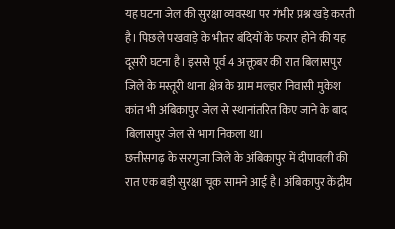यह घटना जेल की सुरक्षा व्यवस्था पर गंभीर प्रश्न खड़े करती है। पिछले पखवाड़े के भीतर बंदियों के फरार होने की यह दूसरी घटना है। इससे पूर्व 4 अक्तूबर की रात बिलासपुर जिले के मस्तूरी थाना क्षेत्र के ग्राम मल्हार निवासी मुकेश कांत भी अंबिकापुर जेल से स्थानांतरित किए जाने के बाद बिलासपुर जेल से भाग निकला था।
छत्तीसगढ़ के सरगुजा जिले के अंबिकापुर में दीपावली की रात एक बड़ी सुरक्षा चूक सामने आई है। अंबिकापुर केंद्रीय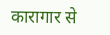कारागार से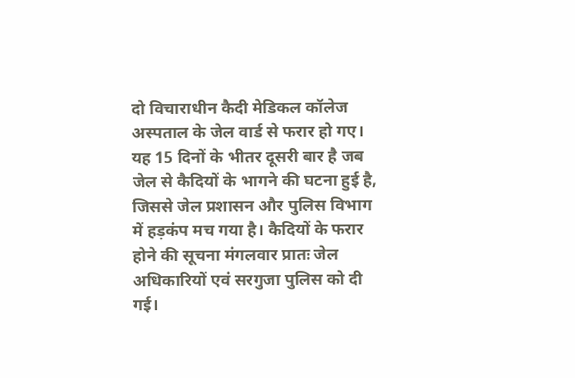दो विचाराधीन कैदी मेडिकल कॉलेज अस्पताल के जेल वार्ड से फरार हो गए। यह 15 दिनों के भीतर दूसरी बार है जब जेल से कैदियों के भागने की घटना हुई है, जिससे जेल प्रशासन और पुलिस विभाग में हड़कंप मच गया है। कैदियों के फरार होने की सूचना मंगलवार प्रातः जेल अधिकारियों एवं सरगुजा पुलिस को दी गई।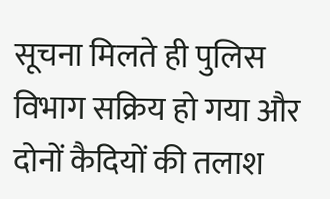सूचना मिलते ही पुलिस विभाग सक्रिय हो गया और दोनों कैदियों की तलाश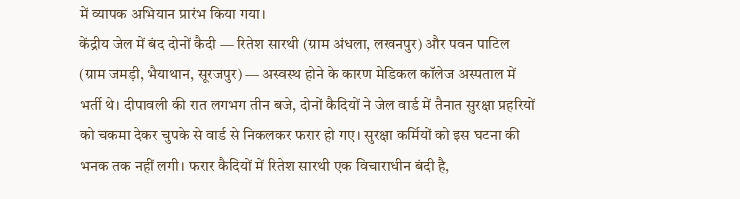में व्यापक अभियान प्रारंभ किया गया।
केंद्रीय जेल में बंद दोनों कैदी — रितेश सारथी (ग्राम अंधला, लखनपुर) और पवन पाटिल (ग्राम जमड़ी, भैयाथान, सूरजपुर) — अस्वस्थ होने के कारण मेडिकल कॉलेज अस्पताल में भर्ती थे। दीपावली की रात लगभग तीन बजे, दोनों कैदियों ने जेल वार्ड में तैनात सुरक्षा प्रहरियों को चकमा देकर चुपके से वार्ड से निकलकर फरार हो गए। सुरक्षा कर्मियों को इस घटना की भनक तक नहीं लगी। फरार कैदियों में रितेश सारथी एक विचाराधीन बंदी है,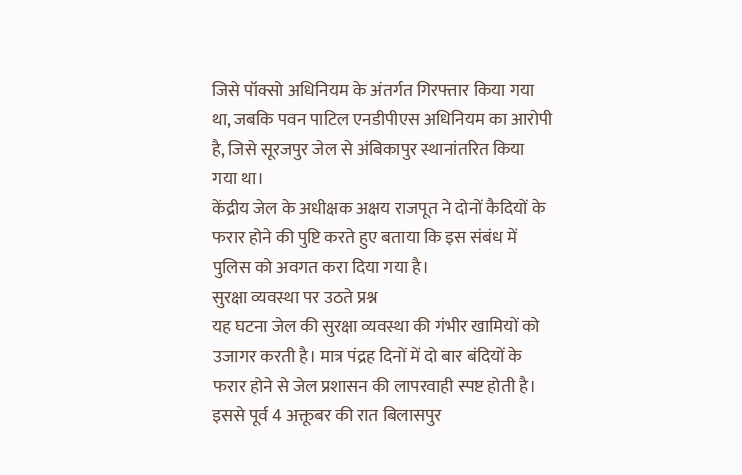जिसे पॉक्सो अधिनियम के अंतर्गत गिरफ्तार किया गया था, जबकि पवन पाटिल एनडीपीएस अधिनियम का आरोपी है, जिसे सूरजपुर जेल से अंबिकापुर स्थानांतरित किया गया था।
केंद्रीय जेल के अधीक्षक अक्षय राजपूत ने दोनों कैदियों के फरार होने की पुष्टि करते हुए बताया कि इस संबंध में पुलिस को अवगत करा दिया गया है।
सुरक्षा व्यवस्था पर उठते प्रश्न
यह घटना जेल की सुरक्षा व्यवस्था की गंभीर खामियों को उजागर करती है। मात्र पंद्रह दिनों में दो बार बंदियों के फरार होने से जेल प्रशासन की लापरवाही स्पष्ट होती है। इससे पूर्व 4 अक्तूबर की रात बिलासपुर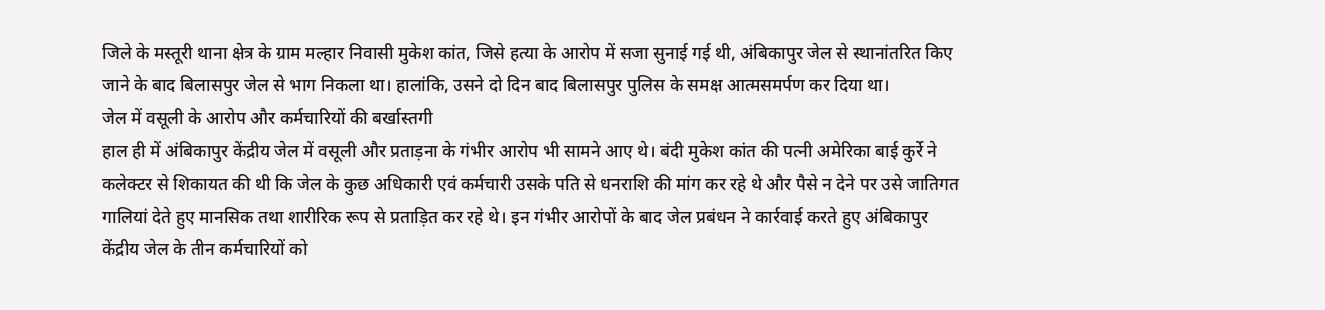जिले के मस्तूरी थाना क्षेत्र के ग्राम मल्हार निवासी मुकेश कांत, जिसे हत्या के आरोप में सजा सुनाई गई थी, अंबिकापुर जेल से स्थानांतरित किए जाने के बाद बिलासपुर जेल से भाग निकला था। हालांकि, उसने दो दिन बाद बिलासपुर पुलिस के समक्ष आत्मसमर्पण कर दिया था।
जेल में वसूली के आरोप और कर्मचारियों की बर्खास्तगी
हाल ही में अंबिकापुर केंद्रीय जेल में वसूली और प्रताड़ना के गंभीर आरोप भी सामने आए थे। बंदी मुकेश कांत की पत्नी अमेरिका बाई कुर्रे ने कलेक्टर से शिकायत की थी कि जेल के कुछ अधिकारी एवं कर्मचारी उसके पति से धनराशि की मांग कर रहे थे और पैसे न देने पर उसे जातिगत गालियां देते हुए मानसिक तथा शारीरिक रूप से प्रताड़ित कर रहे थे। इन गंभीर आरोपों के बाद जेल प्रबंधन ने कार्रवाई करते हुए अंबिकापुर केंद्रीय जेल के तीन कर्मचारियों को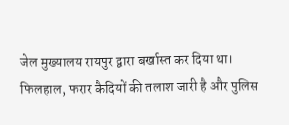जेल मुख्यालय रायपुर द्वारा बर्खास्त कर दिया था।
फिलहाल, फरार कैदियों की तलाश जारी है और पुलिस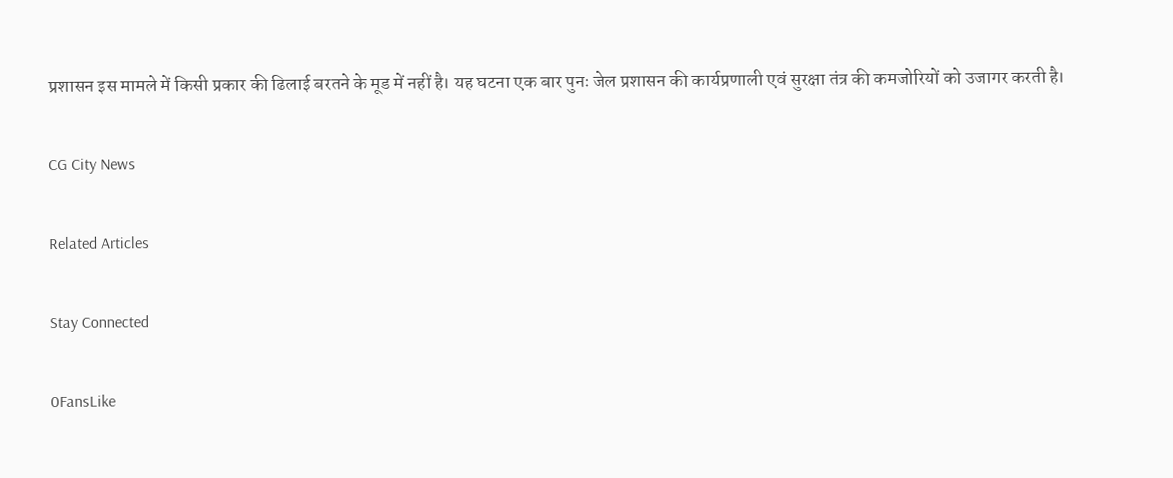प्रशासन इस मामले में किसी प्रकार की ढिलाई बरतने के मूड में नहीं है। यह घटना एक बार पुनः जेल प्रशासन की कार्यप्रणाली एवं सुरक्षा तंत्र की कमजोरियों को उजागर करती है।

CG City News

Related Articles

Stay Connected

0FansLike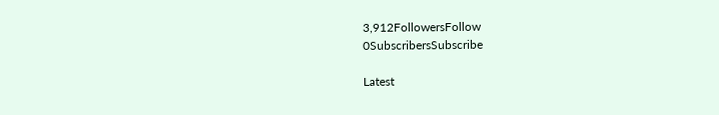3,912FollowersFollow
0SubscribersSubscribe

Latest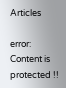Articles

error: Content is protected !!